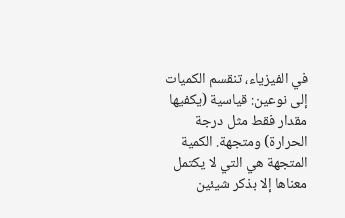في الفيزياء، تنقسم الكميات إلى نوعين: قياسية (يكفيها مقدار فقط مثل درجة الحرارة) ومتجهة. الكمية المتجهة هي التي لا يكتمل معناها إلا بذكر شيئين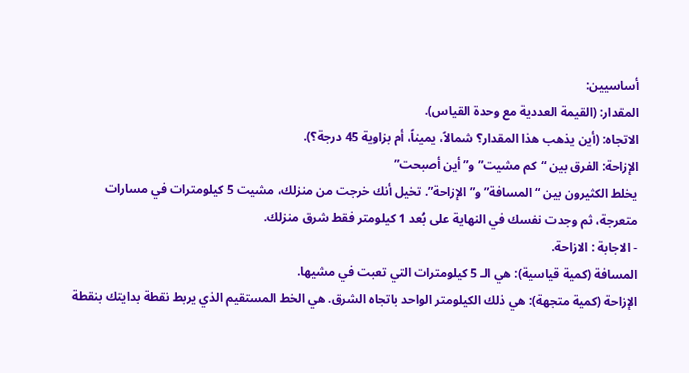أساسيين:
المقدار: (القيمة العددية مع وحدة القياس).
الاتجاه: (أين يذهب هذا المقدار؟ شمالاً، يميناً، أم بزاوية 45 درجة؟).
الإزاحة: الفرق بين “كم مشيت” و”أين أصبحت”
يخلط الكثيرون بين “المسافة” و”الإزاحة”. تخيل أنك خرجت من منزلك، مشيت 5 كيلومترات في مسارات متعرجة، ثم وجدت نفسك في النهاية على بُعد 1 كيلومتر فقط شرق منزلك.
- الاجابة : الازاحة.
المسافة (كمية قياسية): هي الـ 5 كيلومترات التي تعبت في مشيها.
الإزاحة (كمية متجهة): هي ذلك الكيلومتر الواحد باتجاه الشرق. هي الخط المستقيم الذي يربط نقطة بدايتك بنقطة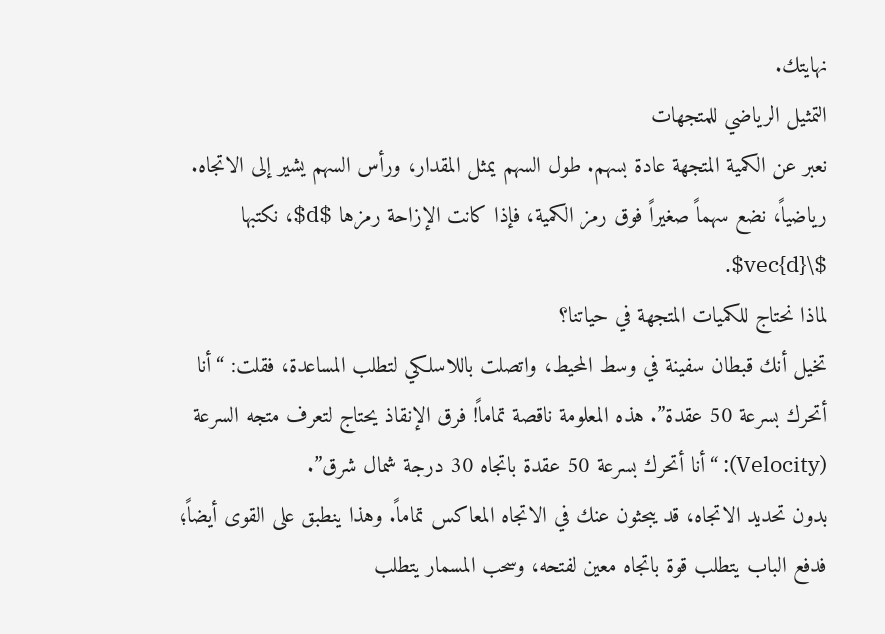نهايتك.
التمثيل الرياضي للمتجهات
نعبر عن الكمية المتجهة عادة بسهم. طول السهم يمثل المقدار، ورأس السهم يشير إلى الاتجاه. رياضياً، نضع سهماً صغيراً فوق رمز الكمية، فإذا كانت الإزاحة رمزها $d$، نكتبها $\vec{d}$.
لماذا نحتاج للكميات المتجهة في حياتنا؟
تخيل أنك قبطان سفينة في وسط المحيط، واتصلت باللاسلكي لتطلب المساعدة، فقلت: “أنا أتحرك بسرعة 50 عقدة”. هذه المعلومة ناقصة تماماً! فرق الإنقاذ يحتاج لتعرف متجه السرعة (Velocity): “أنا أتحرك بسرعة 50 عقدة باتجاه 30 درجة شمال شرق”.
بدون تحديد الاتجاه، قد يبحثون عنك في الاتجاه المعاكس تماماً. وهذا ينطبق على القوى أيضاً؛ فدفع الباب يتطلب قوة باتجاه معين لفتحه، وسحب المسمار يتطلب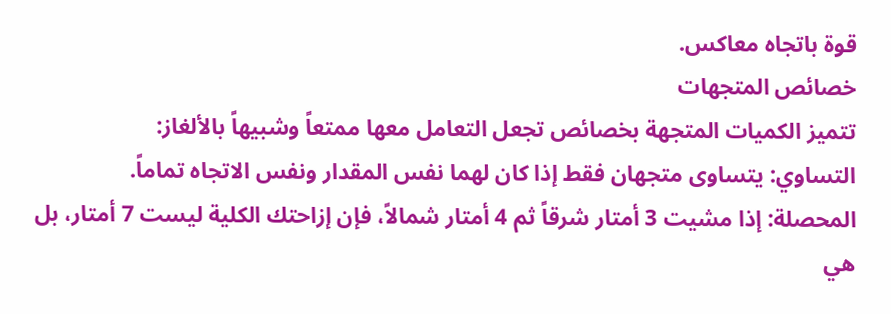قوة باتجاه معاكس.
خصائص المتجهات
تتميز الكميات المتجهة بخصائص تجعل التعامل معها ممتعاً وشبيهاً بالألغاز:
التساوي: يتساوى متجهان فقط إذا كان لهما نفس المقدار ونفس الاتجاه تماماً.
المحصلة: إذا مشيت 3 أمتار شرقاً ثم 4 أمتار شمالاً، فإن إزاحتك الكلية ليست 7 أمتار، بل هي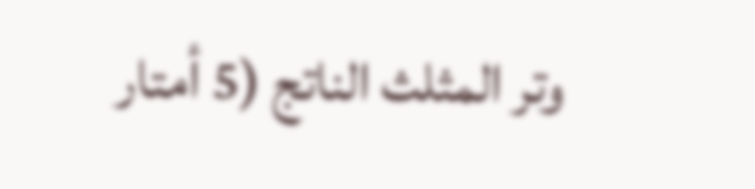وتر المثلث الناتج (5 أمتار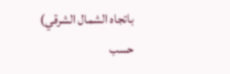باتجاه الشمال الشرقي) حسب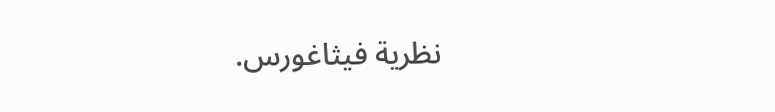نظرية فيثاغورس.